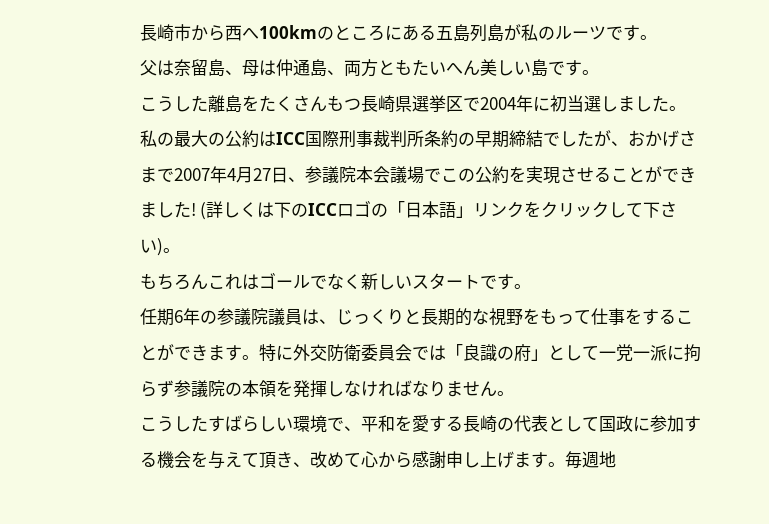長崎市から西へ100kmのところにある五島列島が私のルーツです。
父は奈留島、母は仲通島、両方ともたいへん美しい島です。
こうした離島をたくさんもつ長崎県選挙区で2004年に初当選しました。
私の最大の公約はICC国際刑事裁判所条約の早期締結でしたが、おかげさまで2007年4月27日、参議院本会議場でこの公約を実現させることができました! (詳しくは下のICCロゴの「日本語」リンクをクリックして下さい)。
もちろんこれはゴールでなく新しいスタートです。
任期6年の参議院議員は、じっくりと長期的な視野をもって仕事をすることができます。特に外交防衛委員会では「良識の府」として一党一派に拘らず参議院の本領を発揮しなければなりません。
こうしたすばらしい環境で、平和を愛する長崎の代表として国政に参加する機会を与えて頂き、改めて心から感謝申し上げます。毎週地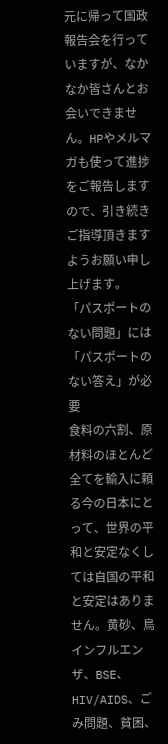元に帰って国政報告会を行っていますが、なかなか皆さんとお会いできません。HPやメルマガも使って進捗をご報告しますので、引き続きご指導頂きますようお願い申し上げます。
「パスポートのない問題」には「パスポートのない答え」が必要
食料の六割、原材料のほとんど全てを輸入に頼る今の日本にとって、世界の平和と安定なくしては自国の平和と安定はありません。黄砂、鳥インフルエンザ、BSE、HIV/AIDS、ごみ問題、貧困、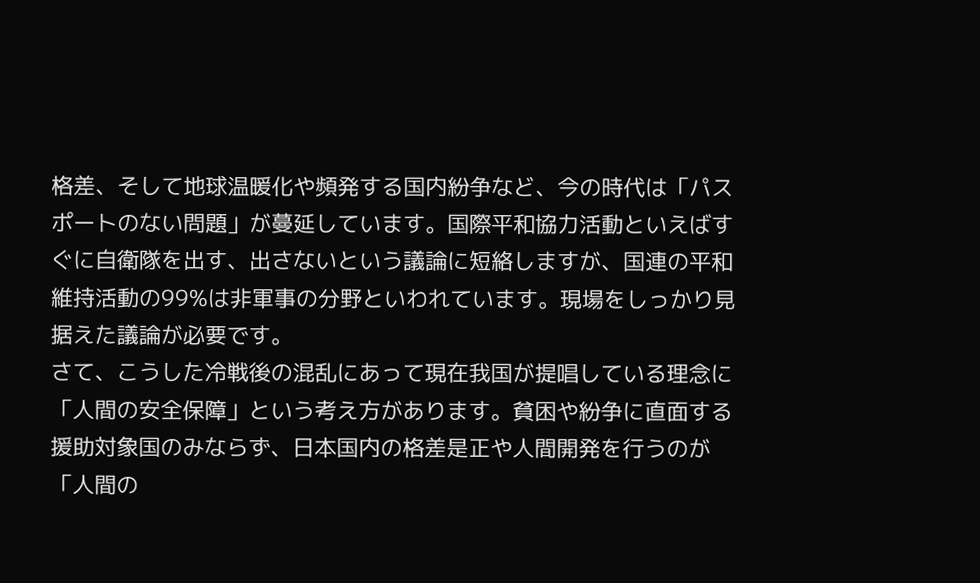格差、そして地球温暖化や頻発する国内紛争など、今の時代は「パスポートのない問題」が蔓延しています。国際平和協力活動といえばすぐに自衛隊を出す、出さないという議論に短絡しますが、国連の平和維持活動の99%は非軍事の分野といわれています。現場をしっかり見据えた議論が必要です。
さて、こうした冷戦後の混乱にあって現在我国が提唱している理念に「人間の安全保障」という考え方があります。貧困や紛争に直面する援助対象国のみならず、日本国内の格差是正や人間開発を行うのが「人間の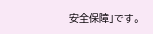安全保障」です。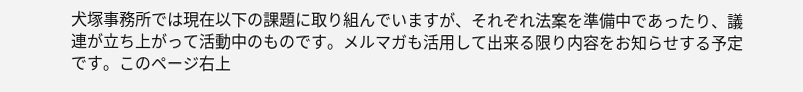犬塚事務所では現在以下の課題に取り組んでいますが、それぞれ法案を準備中であったり、議連が立ち上がって活動中のものです。メルマガも活用して出来る限り内容をお知らせする予定です。このページ右上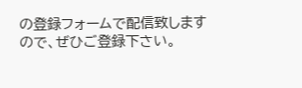の登録フォームで配信致しますので、ぜひご登録下さい。